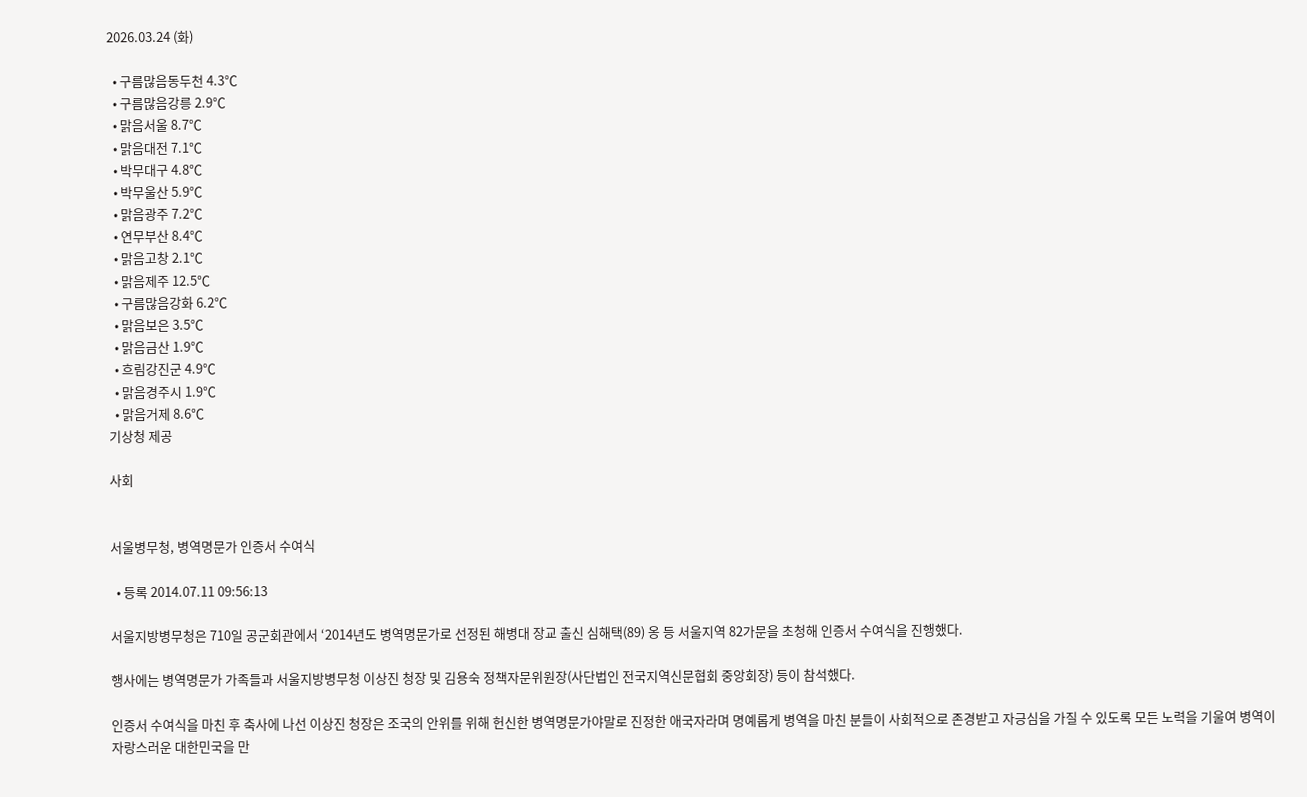2026.03.24 (화)

  • 구름많음동두천 4.3℃
  • 구름많음강릉 2.9℃
  • 맑음서울 8.7℃
  • 맑음대전 7.1℃
  • 박무대구 4.8℃
  • 박무울산 5.9℃
  • 맑음광주 7.2℃
  • 연무부산 8.4℃
  • 맑음고창 2.1℃
  • 맑음제주 12.5℃
  • 구름많음강화 6.2℃
  • 맑음보은 3.5℃
  • 맑음금산 1.9℃
  • 흐림강진군 4.9℃
  • 맑음경주시 1.9℃
  • 맑음거제 8.6℃
기상청 제공

사회


서울병무청, 병역명문가 인증서 수여식

  • 등록 2014.07.11 09:56:13

서울지방병무청은 710일 공군회관에서 ‘2014년도 병역명문가로 선정된 해병대 장교 출신 심해택(89) 옹 등 서울지역 82가문을 초청해 인증서 수여식을 진행했다.

행사에는 병역명문가 가족들과 서울지방병무청 이상진 청장 및 김용숙 정책자문위원장(사단법인 전국지역신문협회 중앙회장) 등이 참석했다.

인증서 수여식을 마친 후 축사에 나선 이상진 청장은 조국의 안위를 위해 헌신한 병역명문가야말로 진정한 애국자라며 명예롭게 병역을 마친 분들이 사회적으로 존경받고 자긍심을 가질 수 있도록 모든 노력을 기울여 병역이 자랑스러운 대한민국을 만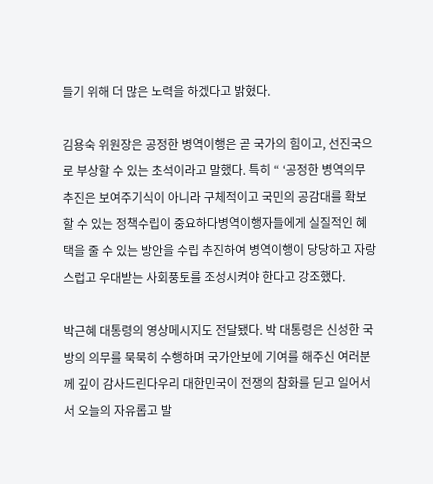들기 위해 더 많은 노력을 하겠다고 밝혔다.

김용숙 위원장은 공정한 병역이행은 곧 국가의 힘이고, 선진국으로 부상할 수 있는 초석이라고 말했다. 특히 “ ‘공정한 병역의무추진은 보여주기식이 아니라 구체적이고 국민의 공감대를 확보 할 수 있는 정책수립이 중요하다병역이행자들에게 실질적인 혜택을 줄 수 있는 방안을 수립 추진하여 병역이행이 당당하고 자랑스럽고 우대받는 사회풍토를 조성시켜야 한다고 강조했다.

박근혜 대통령의 영상메시지도 전달됐다. 박 대통령은 신성한 국방의 의무를 묵묵히 수행하며 국가안보에 기여를 해주신 여러분께 깊이 감사드린다우리 대한민국이 전쟁의 참화를 딛고 일어서서 오늘의 자유롭고 발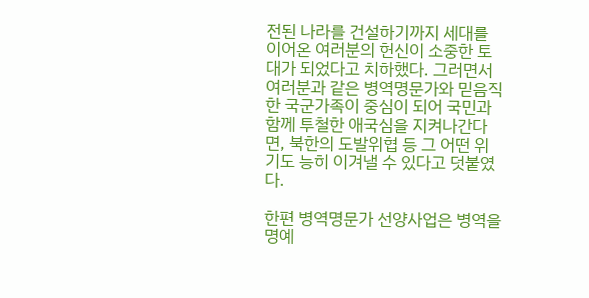전된 나라를 건설하기까지 세대를 이어온 여러분의 헌신이 소중한 토대가 되었다고 치하했다. 그러면서 여러분과 같은 병역명문가와 믿음직한 국군가족이 중심이 되어 국민과 함께 투철한 애국심을 지켜나간다면, 북한의 도발위협 등 그 어떤 위기도 능히 이겨낼 수 있다고 덧붙였다.

한편 병역명문가 선양사업은 병역을 명예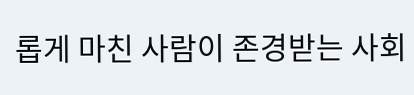롭게 마친 사람이 존경받는 사회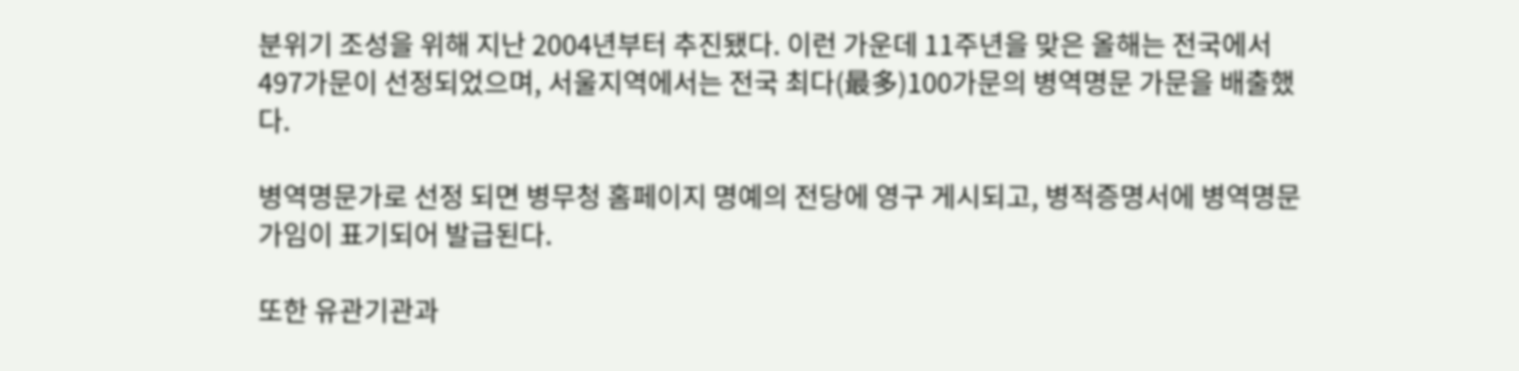분위기 조성을 위해 지난 2004년부터 추진됐다. 이런 가운데 11주년을 맞은 올해는 전국에서 497가문이 선정되었으며, 서울지역에서는 전국 최다(最多)100가문의 병역명문 가문을 배출했다.

병역명문가로 선정 되면 병무청 홈페이지 명예의 전당에 영구 게시되고, 병적증명서에 병역명문가임이 표기되어 발급된다.

또한 유관기관과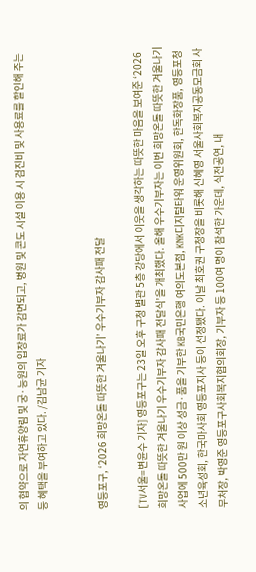의 협약으로 자연휴양림 및 궁·능원의 입장료가 감면되고, 병원 및 콘도 시설 이용 시 검진비 및 사용료를 할인해 주는 등 혜택을 부여하고 있다. /김남균 기자


영등포구, ‘2026 희망온돌 따뜻한 겨울나기’ 우수기부자 감사패 전달

[TV서울=변윤수 기자] 영등포구는 23일 오후 구청 별관 5층 강당에서 이웃을 생각하는 따뜻한 마음을 보여준 ‘2026 희망온돌 따뜻한 겨울나기 우수기부자 감사패 전달식’을 개최했다. 올해 우수기부자는 이번 희망온돌 따뜻한 겨울나기 사업에 500만 원 이상 성금·품을 기부한 KB국민은행 여의도본점, KNK디지털타워 운영위원회, 한독화장품, 영등포청소년육성회, 한국마사회 영등포지사 등이 선정됐다. 이날 최호권 구청장을 비롯해 신혜영 서울사회복지공동모금회 사무처장, 박영준 영등포구사회복지협의회장, 기부자 등 100여 명이 참석한 가운데, 식전공연, 내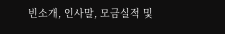빈소개, 인사말, 모금실적 및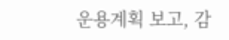운용계획 보고, 감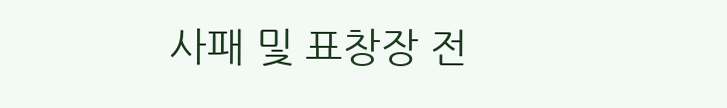사패 및 표창장 전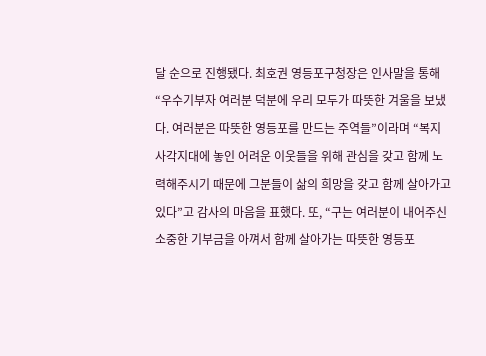달 순으로 진행됐다. 최호권 영등포구청장은 인사말을 통해 “우수기부자 여러분 덕분에 우리 모두가 따뜻한 겨울을 보냈다. 여러분은 따뜻한 영등포를 만드는 주역들”이라며 “복지사각지대에 놓인 어려운 이웃들을 위해 관심을 갖고 함께 노력해주시기 때문에 그분들이 삶의 희망을 갖고 함께 살아가고 있다”고 감사의 마음을 표했다. 또, “구는 여러분이 내어주신 소중한 기부금을 아껴서 함께 살아가는 따뜻한 영등포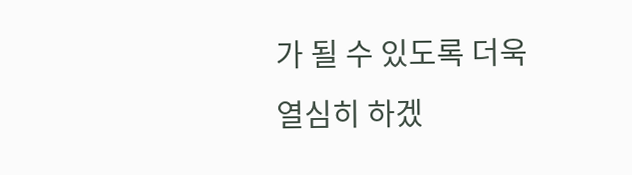가 될 수 있도록 더욱 열심히 하겠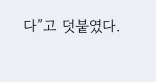다”고 덧붙였다.